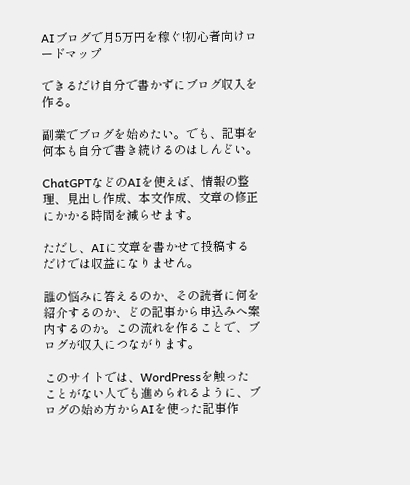AIブログで月5万円を稼ぐ!初心者向けロードマップ

できるだけ自分で書かずにブログ収入を作る。

副業でブログを始めたい。でも、記事を何本も自分で書き続けるのはしんどい。

ChatGPTなどのAIを使えば、情報の整理、見出し作成、本文作成、文章の修正にかかる時間を減らせます。

ただし、AIに文章を書かせて投稿するだけでは収益になりません。

誰の悩みに答えるのか、その読者に何を紹介するのか、どの記事から申込みへ案内するのか。この流れを作ることで、ブログが収入につながります。

このサイトでは、WordPressを触ったことがない人でも進められるように、ブログの始め方からAIを使った記事作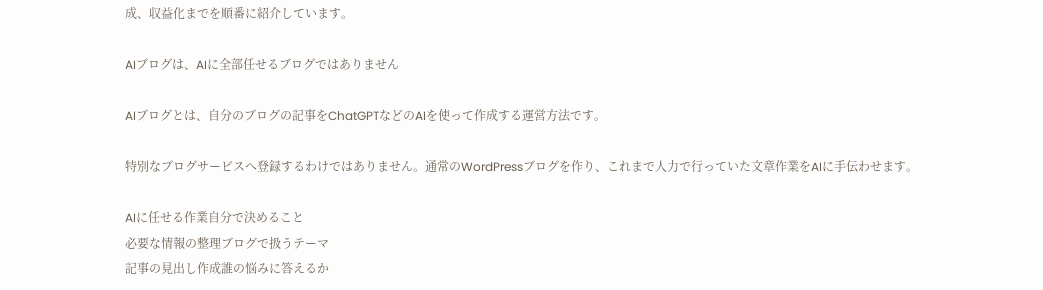成、収益化までを順番に紹介しています。

AIブログは、AIに全部任せるブログではありません

AIブログとは、自分のブログの記事をChatGPTなどのAIを使って作成する運営方法です。

特別なブログサービスへ登録するわけではありません。通常のWordPressブログを作り、これまで人力で行っていた文章作業をAIに手伝わせます。

AIに任せる作業自分で決めること
必要な情報の整理ブログで扱うテーマ
記事の見出し作成誰の悩みに答えるか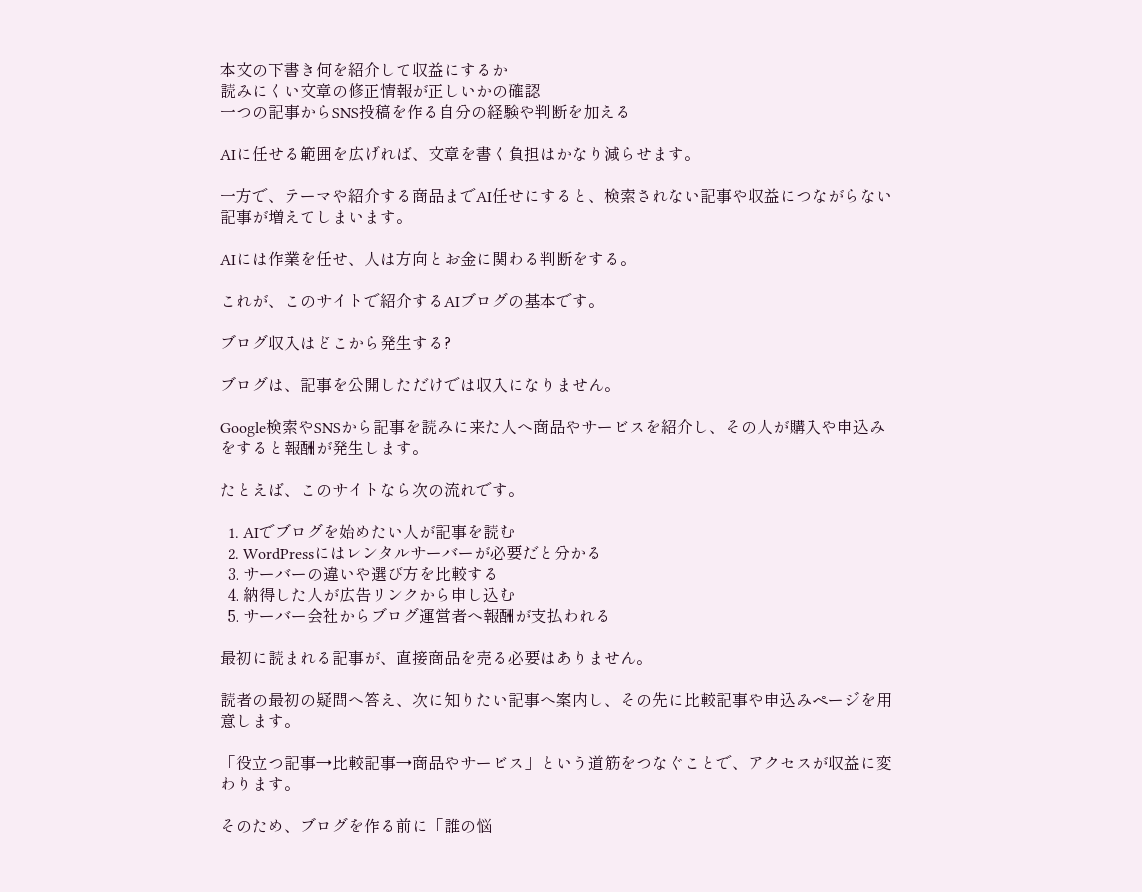本文の下書き何を紹介して収益にするか
読みにくい文章の修正情報が正しいかの確認
一つの記事からSNS投稿を作る自分の経験や判断を加える

AIに任せる範囲を広げれば、文章を書く負担はかなり減らせます。

一方で、テーマや紹介する商品までAI任せにすると、検索されない記事や収益につながらない記事が増えてしまいます。

AIには作業を任せ、人は方向とお金に関わる判断をする。

これが、このサイトで紹介するAIブログの基本です。

ブログ収入はどこから発生する?

ブログは、記事を公開しただけでは収入になりません。

Google検索やSNSから記事を読みに来た人へ商品やサービスを紹介し、その人が購入や申込みをすると報酬が発生します。

たとえば、このサイトなら次の流れです。

  1. AIでブログを始めたい人が記事を読む
  2. WordPressにはレンタルサーバーが必要だと分かる
  3. サーバーの違いや選び方を比較する
  4. 納得した人が広告リンクから申し込む
  5. サーバー会社からブログ運営者へ報酬が支払われる

最初に読まれる記事が、直接商品を売る必要はありません。

読者の最初の疑問へ答え、次に知りたい記事へ案内し、その先に比較記事や申込みページを用意します。

「役立つ記事→比較記事→商品やサービス」という道筋をつなぐことで、アクセスが収益に変わります。

そのため、ブログを作る前に「誰の悩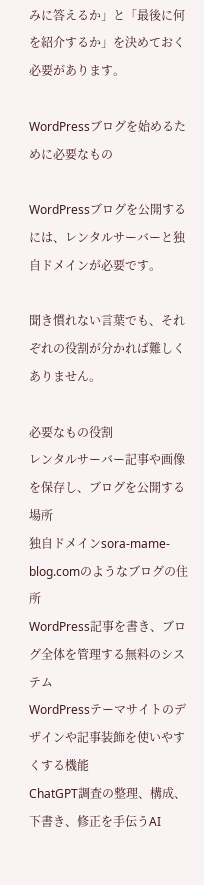みに答えるか」と「最後に何を紹介するか」を決めておく必要があります。

WordPressブログを始めるために必要なもの

WordPressブログを公開するには、レンタルサーバーと独自ドメインが必要です。

聞き慣れない言葉でも、それぞれの役割が分かれば難しくありません。

必要なもの役割
レンタルサーバー記事や画像を保存し、ブログを公開する場所
独自ドメインsora-mame-blog.comのようなブログの住所
WordPress記事を書き、ブログ全体を管理する無料のシステム
WordPressテーマサイトのデザインや記事装飾を使いやすくする機能
ChatGPT調査の整理、構成、下書き、修正を手伝うAI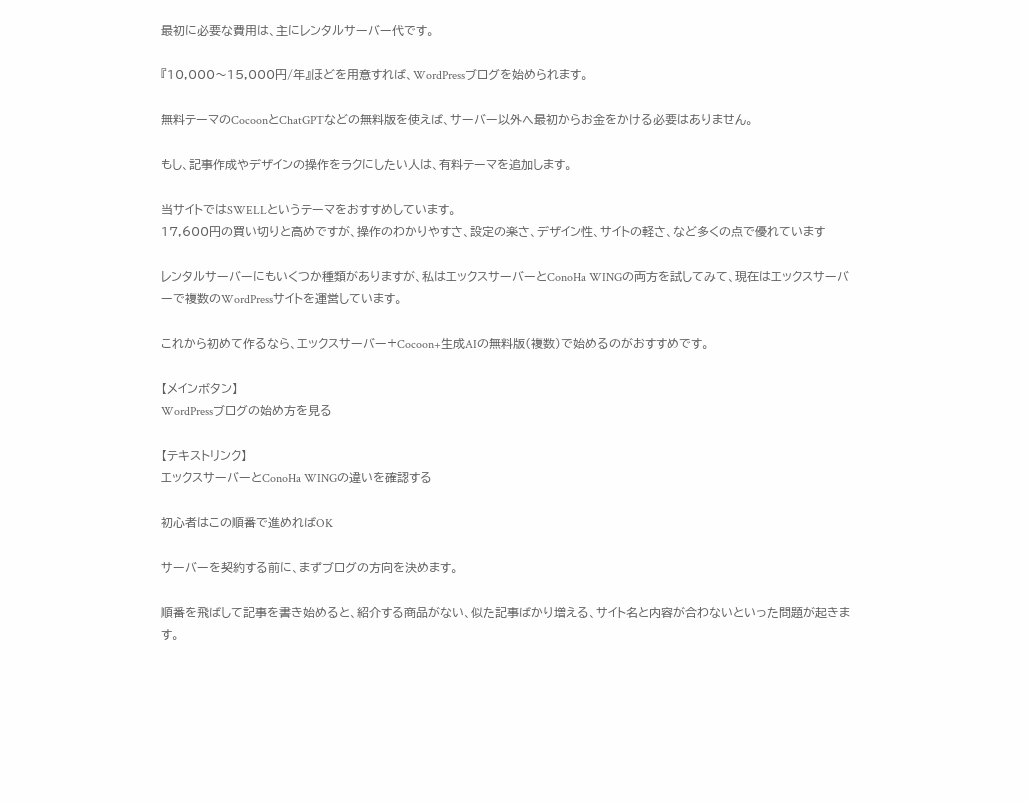最初に必要な費用は、主にレンタルサーバー代です。

『10,000〜15,000円/年』ほどを用意すれば、WordPressブログを始められます。

無料テーマのCocoonとChatGPTなどの無料版を使えば、サーバー以外へ最初からお金をかける必要はありません。

もし、記事作成やデザインの操作をラクにしたい人は、有料テーマを追加します。

当サイトではSWELLというテーマをおすすめしています。
17,600円の買い切りと高めですが、操作のわかりやすさ、設定の楽さ、デザイン性、サイトの軽さ、など多くの点で優れています

レンタルサーバーにもいくつか種類がありますが、私はエックスサーバーとConoHa WINGの両方を試してみて、現在はエックスサーバーで複数のWordPressサイトを運営しています。

これから初めて作るなら、エックスサーバー+Cocoon+生成AIの無料版(複数)で始めるのがおすすめです。

【メインボタン】
WordPressブログの始め方を見る

【テキストリンク】
エックスサーバーとConoHa WINGの違いを確認する

初心者はこの順番で進めればOK

サーバーを契約する前に、まずブログの方向を決めます。

順番を飛ばして記事を書き始めると、紹介する商品がない、似た記事ばかり増える、サイト名と内容が合わないといった問題が起きます。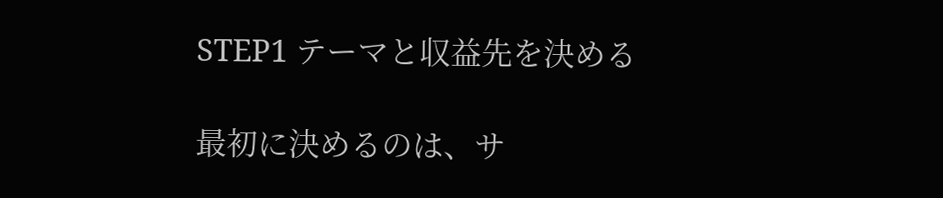STEP1 テーマと収益先を決める

最初に決めるのは、サ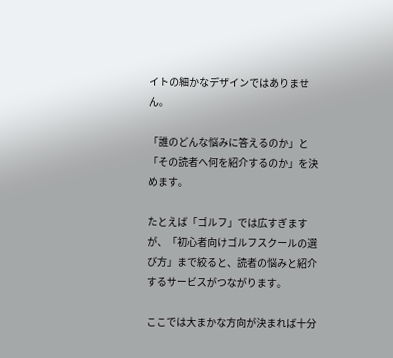イトの細かなデザインではありません。

「誰のどんな悩みに答えるのか」と「その読者へ何を紹介するのか」を決めます。

たとえば「ゴルフ」では広すぎますが、「初心者向けゴルフスクールの選び方」まで絞ると、読者の悩みと紹介するサービスがつながります。

ここでは大まかな方向が決まれば十分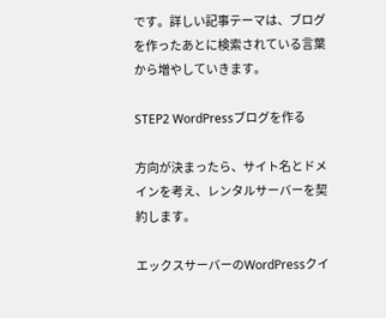です。詳しい記事テーマは、ブログを作ったあとに検索されている言葉から増やしていきます。

STEP2 WordPressブログを作る

方向が決まったら、サイト名とドメインを考え、レンタルサーバーを契約します。

エックスサーバーのWordPressクイ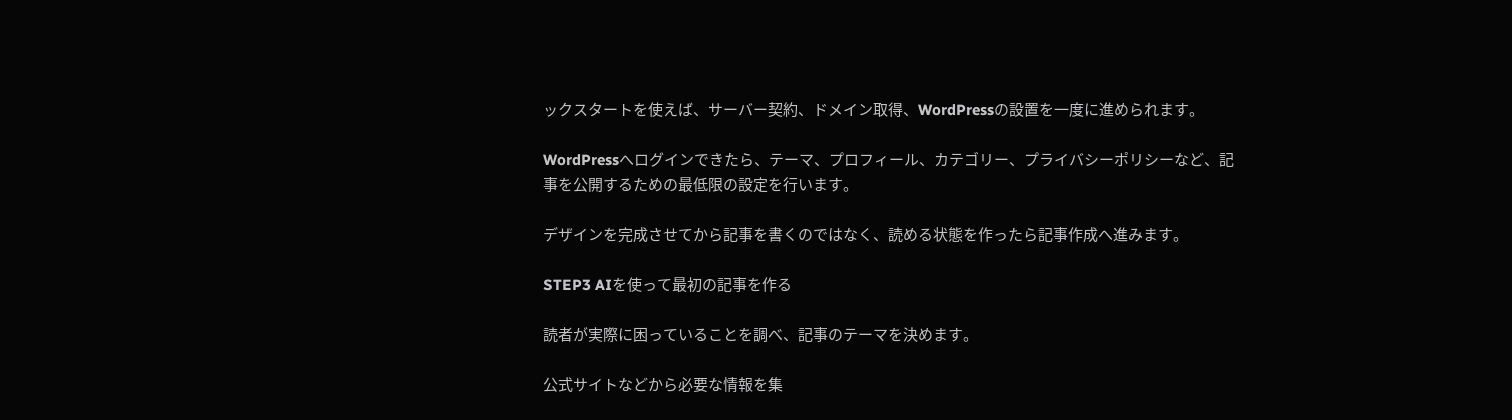ックスタートを使えば、サーバー契約、ドメイン取得、WordPressの設置を一度に進められます。

WordPressへログインできたら、テーマ、プロフィール、カテゴリー、プライバシーポリシーなど、記事を公開するための最低限の設定を行います。

デザインを完成させてから記事を書くのではなく、読める状態を作ったら記事作成へ進みます。

STEP3 AIを使って最初の記事を作る

読者が実際に困っていることを調べ、記事のテーマを決めます。

公式サイトなどから必要な情報を集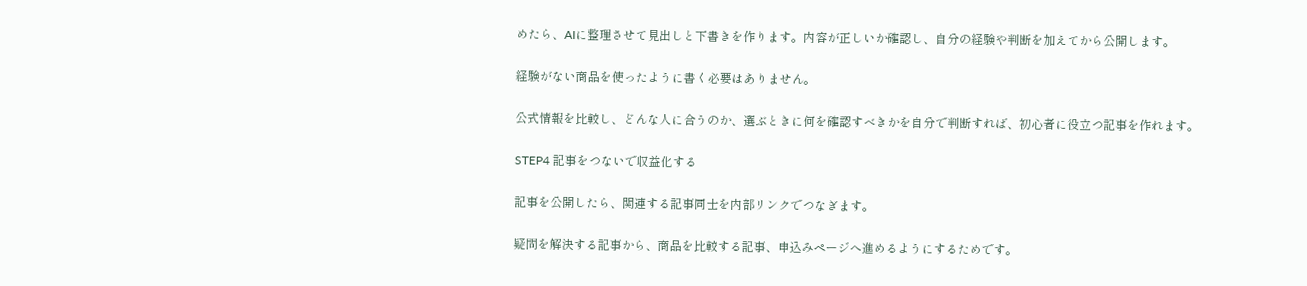めたら、AIに整理させて見出しと下書きを作ります。内容が正しいか確認し、自分の経験や判断を加えてから公開します。

経験がない商品を使ったように書く必要はありません。

公式情報を比較し、どんな人に合うのか、選ぶときに何を確認すべきかを自分で判断すれば、初心者に役立つ記事を作れます。

STEP4 記事をつないで収益化する

記事を公開したら、関連する記事同士を内部リンクでつなぎます。

疑問を解決する記事から、商品を比較する記事、申込みページへ進めるようにするためです。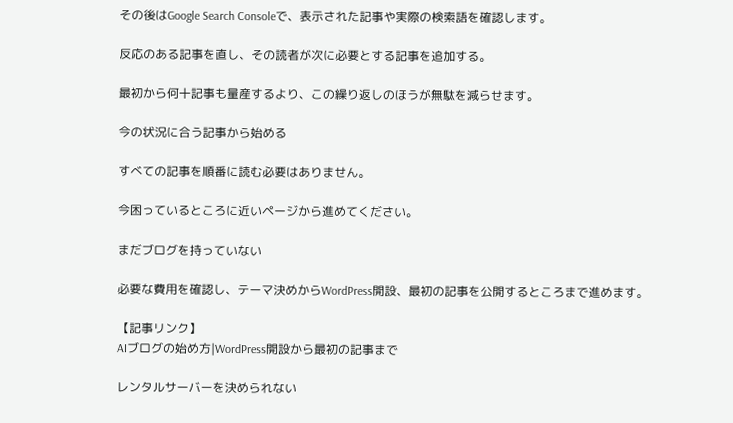その後はGoogle Search Consoleで、表示された記事や実際の検索語を確認します。

反応のある記事を直し、その読者が次に必要とする記事を追加する。

最初から何十記事も量産するより、この繰り返しのほうが無駄を減らせます。

今の状況に合う記事から始める

すべての記事を順番に読む必要はありません。

今困っているところに近いページから進めてください。

まだブログを持っていない

必要な費用を確認し、テーマ決めからWordPress開設、最初の記事を公開するところまで進めます。

【記事リンク】
AIブログの始め方|WordPress開設から最初の記事まで

レンタルサーバーを決められない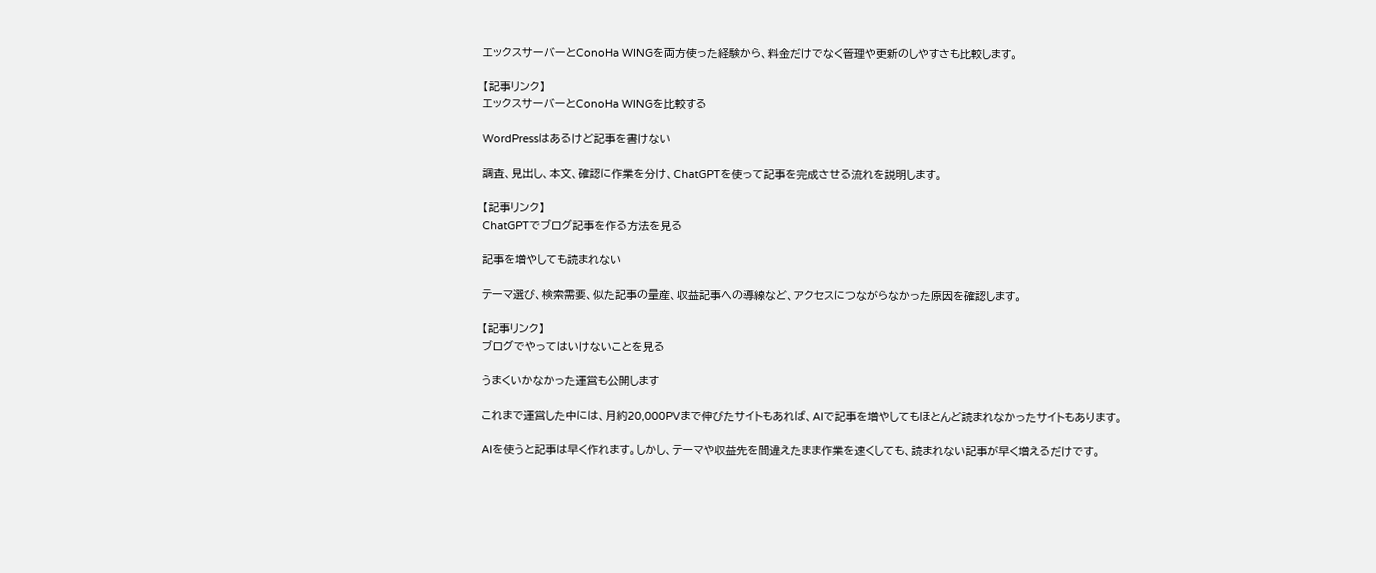エックスサーバーとConoHa WINGを両方使った経験から、料金だけでなく管理や更新のしやすさも比較します。

【記事リンク】
エックスサーバーとConoHa WINGを比較する

WordPressはあるけど記事を書けない

調査、見出し、本文、確認に作業を分け、ChatGPTを使って記事を完成させる流れを説明します。

【記事リンク】
ChatGPTでブログ記事を作る方法を見る

記事を増やしても読まれない

テーマ選び、検索需要、似た記事の量産、収益記事への導線など、アクセスにつながらなかった原因を確認します。

【記事リンク】
ブログでやってはいけないことを見る

うまくいかなかった運営も公開します

これまで運営した中には、月約20,000PVまで伸びたサイトもあれば、AIで記事を増やしてもほとんど読まれなかったサイトもあります。

AIを使うと記事は早く作れます。しかし、テーマや収益先を間違えたまま作業を速くしても、読まれない記事が早く増えるだけです。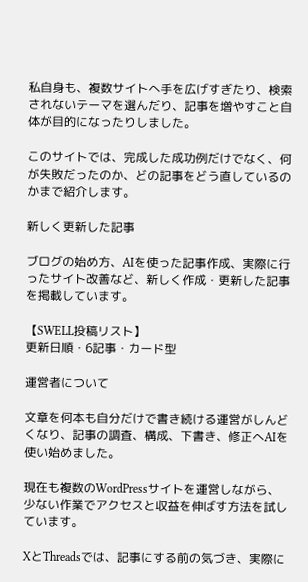私自身も、複数サイトへ手を広げすぎたり、検索されないテーマを選んだり、記事を増やすこと自体が目的になったりしました。

このサイトでは、完成した成功例だけでなく、何が失敗だったのか、どの記事をどう直しているのかまで紹介します。

新しく更新した記事

ブログの始め方、AIを使った記事作成、実際に行ったサイト改善など、新しく作成・更新した記事を掲載しています。

【SWELL投稿リスト】
更新日順・6記事・カード型

運営者について

文章を何本も自分だけで書き続ける運営がしんどくなり、記事の調査、構成、下書き、修正へAIを使い始めました。

現在も複数のWordPressサイトを運営しながら、少ない作業でアクセスと収益を伸ばす方法を試しています。

XとThreadsでは、記事にする前の気づき、実際に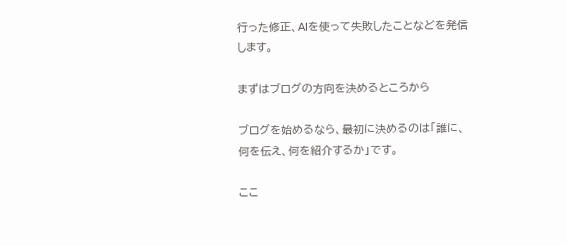行った修正、AIを使って失敗したことなどを発信します。

まずはブログの方向を決めるところから

ブログを始めるなら、最初に決めるのは「誰に、何を伝え、何を紹介するか」です。

ここ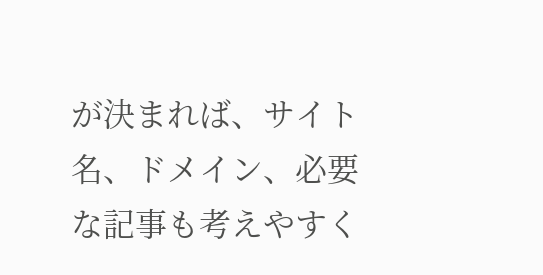が決まれば、サイト名、ドメイン、必要な記事も考えやすく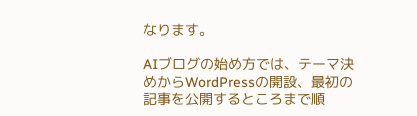なります。

AIブログの始め方では、テーマ決めからWordPressの開設、最初の記事を公開するところまで順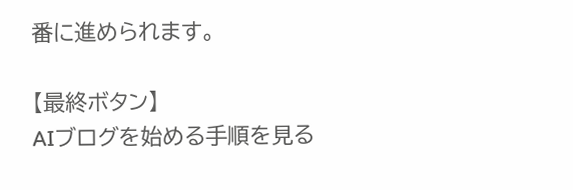番に進められます。

【最終ボタン】
AIブログを始める手順を見る